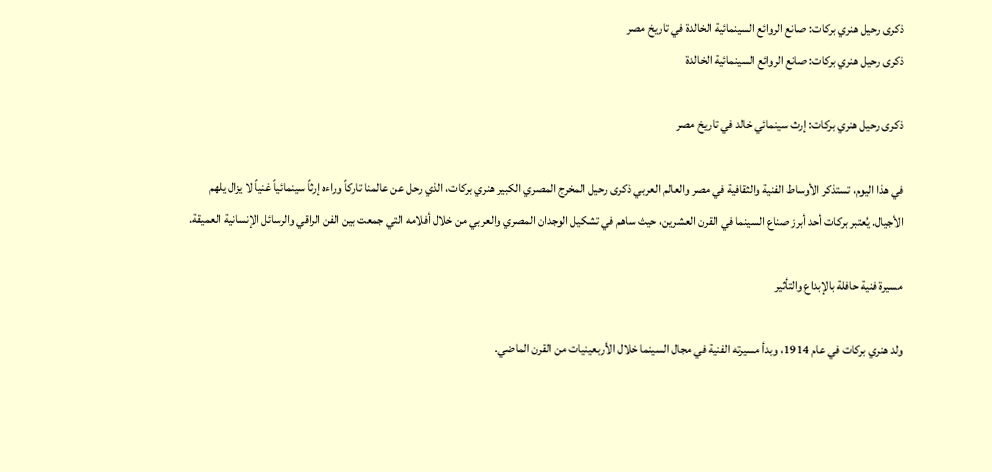ذكرى رحيل هنري بركات: صانع الروائع السينمائية الخالدة في تاريخ مصر
ذكرى رحيل هنري بركات: صانع الروائع السينمائية الخالدة

ذكرى رحيل هنري بركات: إرث سينمائي خالد في تاريخ مصر

في هذا اليوم، تستذكر الأوساط الفنية والثقافية في مصر والعالم العربي ذكرى رحيل المخرج المصري الكبير هنري بركات، الذي رحل عن عالمنا تاركاً وراءه إرثاً سينمائياً غنياً لا يزال يلهم الأجيال. يُعتبر بركات أحد أبرز صناع السينما في القرن العشرين، حيث ساهم في تشكيل الوجدان المصري والعربي من خلال أفلامه التي جمعت بين الفن الراقي والرسائل الإنسانية العميقة.

مسيرة فنية حافلة بالإبداع والتأثير

ولد هنري بركات في عام 1914، وبدأ مسيرته الفنية في مجال السينما خلال الأربعينيات من القرن الماضي.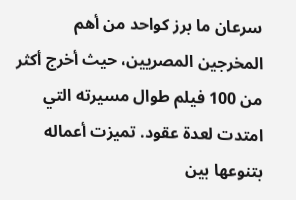سرعان ما برز كواحد من أهم المخرجين المصريين، حيث أخرج أكثر من 100 فيلم طوال مسيرته التي امتدت لعدة عقود. تميزت أعماله بتنوعها بين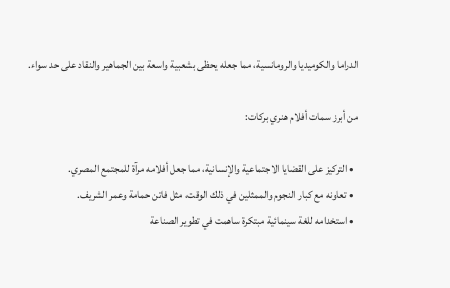الدراما والكوميديا والرومانسية، مما جعله يحظى بشعبية واسعة بين الجماهير والنقاد على حد سواء.

من أبرز سمات أفلام هنري بركات:

  • التركيز على القضايا الاجتماعية والإنسانية، مما جعل أفلامه مرآة للمجتمع المصري.
  • تعاونه مع كبار النجوم والممثلين في ذلك الوقت، مثل فاتن حمامة وعمر الشريف.
  • استخدامه للغة سينمائية مبتكرة ساهمت في تطوير الصناعة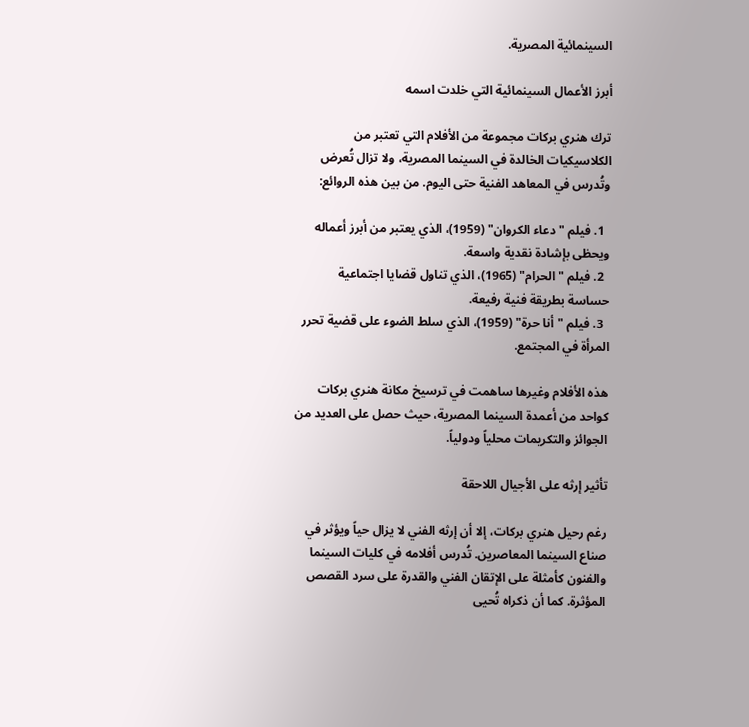السينمائية المصرية.

أبرز الأعمال السينمائية التي خلدت اسمه

ترك هنري بركات مجموعة من الأفلام التي تعتبر من الكلاسيكيات الخالدة في السينما المصرية، ولا تزال تُعرض وتُدرس في المعاهد الفنية حتى اليوم. من بين هذه الروائع:

  1. فيلم "دعاء الكروان" (1959)، الذي يعتبر من أبرز أعماله ويحظى بإشادة نقدية واسعة.
  2. فيلم "الحرام" (1965)، الذي تناول قضايا اجتماعية حساسة بطريقة فنية رفيعة.
  3. فيلم "أنا حرة" (1959)، الذي سلط الضوء على قضية تحرر المرأة في المجتمع.

هذه الأفلام وغيرها ساهمت في ترسيخ مكانة هنري بركات كواحد من أعمدة السينما المصرية، حيث حصل على العديد من الجوائز والتكريمات محلياً ودولياً.

تأثير إرثه على الأجيال اللاحقة

رغم رحيل هنري بركات، إلا أن إرثه الفني لا يزال حياً ويؤثر في صناع السينما المعاصرين. تُدرس أفلامه في كليات السينما والفنون كأمثلة على الإتقان الفني والقدرة على سرد القصص المؤثرة. كما أن ذكراه تُحيى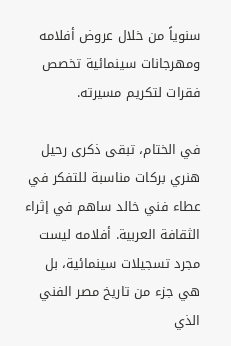سنوياً من خلال عروض أفلامه ومهرجانات سينمائية تخصص فقرات لتكريم مسيرته.

في الختام، تبقى ذكرى رحيل هنري بركات مناسبة للتفكر في عطاء فني خالد ساهم في إثراء الثقافة العربية. أفلامه ليست مجرد تسجيلات سينمائية، بل هي جزء من تاريخ مصر الفني الذي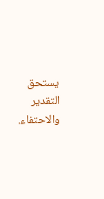يستحق التقدير والاحتفاء.